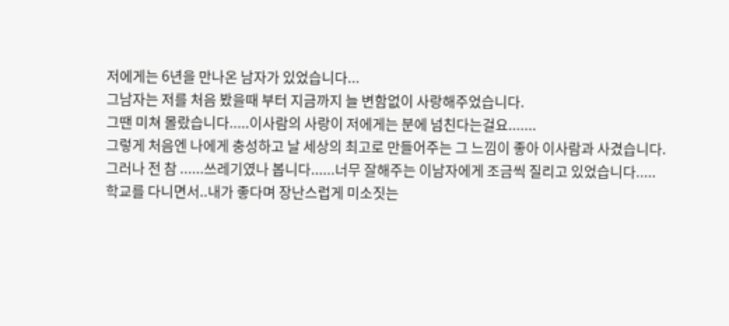저에게는 6년을 만나온 남자가 있었습니다...
그남자는 저를 처음 봤을때 부터 지금까지 늘 변함없이 사랑해주었습니다.
그땐 미쳐 몰랐습니다.....이사람의 사랑이 저에게는 분에 넘친다는걸요.......
그렇게 처음엔 나에게 충성하고 날 세상의 최고로 만들어주는 그 느낌이 좋아 이사람과 사겼습니다.
그러나 전 참 ......쓰레기였나 봅니다......너무 잘해주는 이남자에게 조금씩 질리고 있었습니다.....
학교를 다니면서..내가 좋다며 장난스럽게 미소짓는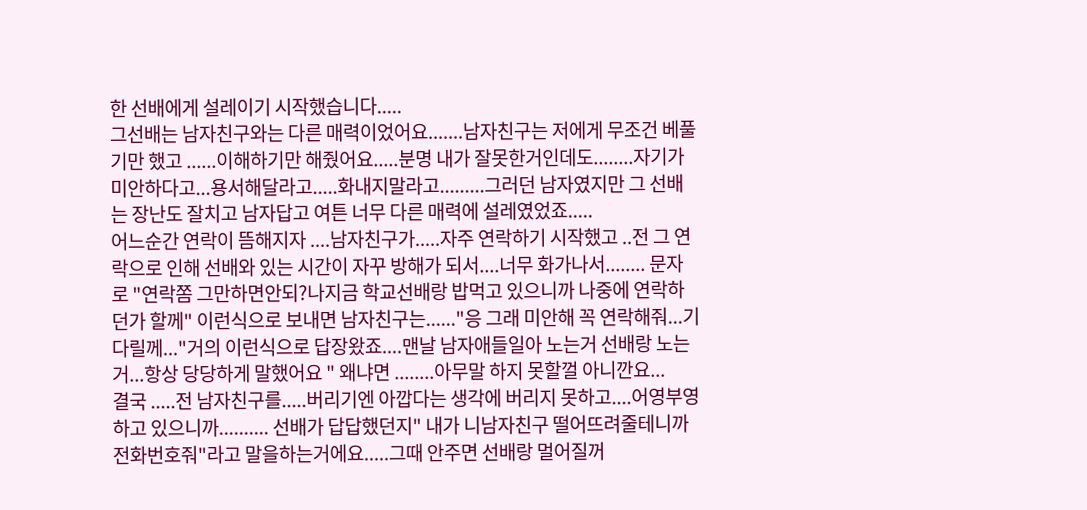한 선배에게 설레이기 시작했습니다.....
그선배는 남자친구와는 다른 매력이었어요.......남자친구는 저에게 무조건 베풀기만 했고 ......이해하기만 해줬어요.....분명 내가 잘못한거인데도........자기가 미안하다고...용서해달라고.....화내지말라고.........그러던 남자였지만 그 선배는 장난도 잘치고 남자답고 여튼 너무 다른 매력에 설레였었죠.....
어느순간 연락이 뜸해지자 ....남자친구가.....자주 연락하기 시작했고 ..전 그 연락으로 인해 선배와 있는 시간이 자꾸 방해가 되서....너무 화가나서........ 문자로 "연락쫌 그만하면안되?나지금 학교선배랑 밥먹고 있으니까 나중에 연락하던가 할께" 이런식으로 보내면 남자친구는......"응 그래 미안해 꼭 연락해줘...기다릴께..."거의 이런식으로 답장왔죠....맨날 남자애들일아 노는거 선배랑 노는거...항상 당당하게 말했어요 " 왜냐면 ........아무말 하지 못할껄 아니깐요...
결국 .....전 남자친구를.....버리기엔 아깝다는 생각에 버리지 못하고....어영부영하고 있으니까.......... 선배가 답답했던지" 내가 니남자친구 떨어뜨려줄테니까 전화번호줘"라고 말을하는거에요.....그때 안주면 선배랑 멀어질꺼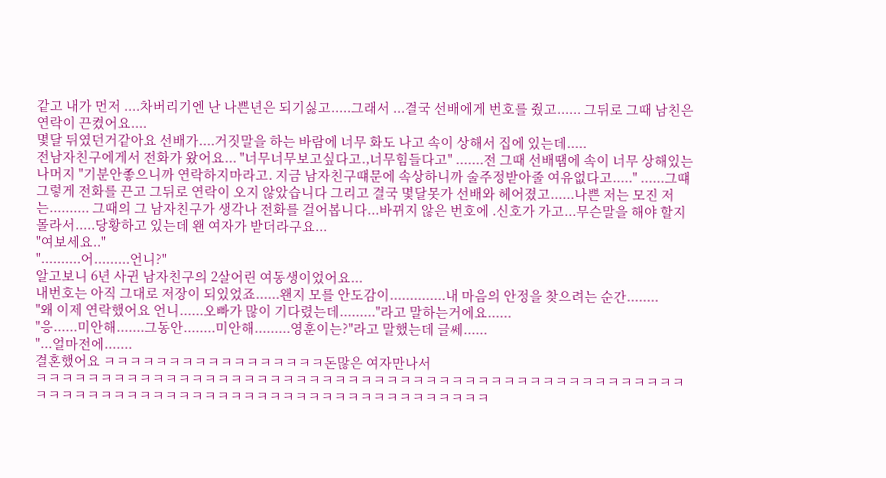같고 내가 먼저 ....차버리기엔 난 나쁜년은 되기싫고.....그래서 ...결국 선배에게 번호를 줬고...... 그뒤로 그때 남친은 연락이 끈켰어요....
몇달 뒤였던거같아요 선배가....거짓말을 하는 바람에 너무 화도 나고 속이 상해서 집에 있는데.....
전남자친구에게서 전화가 왔어요... "너무너무보고싶다고.,너무힘들다고" .......전 그때 선배땜에 속이 너무 상해있는 나머지 "기분안좋으니까 연락하지마라고. 지금 남자친구떄문에 속상하니까 술주정받아줄 여유없다고....." ......그떄 그렇게 전화를 끈고 그뒤로 연락이 오지 않았습니다 그리고 결국 몇달못가 선배와 헤어졌고......나쁜 저는 모진 저는.......... 그때의 그 남자친구가 생각나 전화를 걸어봅니다...바뀌지 않은 번호에 .신호가 가고...무슨말을 해야 할지 몰라서.....당황하고 있는데 왠 여자가 받더라구요...
"여보세요.."
"..........어.........언니?"
알고보니 6년 사귄 남자친구의 2살어린 여동생이었어요...
내번호는 아직 그대로 저장이 되있었죠......왠지 모를 안도감이..............내 마음의 안정을 찾으려는 순간........
"왜 이제 연락했어요 언니......오빠가 많이 기다렸는데........."라고 말하는거에요......
"응......미안해.......그동안........미안해.........영훈이는?"라고 말했는데 글쎄......
"...얼마전에.......
결혼했어요 ㅋㅋㅋㅋㅋㅋㅋㅋㅋㅋㅋㅋㅋㅋㅋㅋㅋ돈많은 여자만나서
ㅋㅋㅋㅋㅋㅋㅋㅋㅋㅋㅋㅋㅋㅋㅋㅋㅋㅋㅋㅋㅋㅋㅋㅋㅋㅋㅋㅋㅋㅋㅋㅋㅋㅋㅋㅋㅋㅋㅋㅋㅋㅋㅋㅋㅋㅋㅋㅋㅋㅋㅋㅋㅋㅋㅋㅋㅋㅋㅋㅋㅋㅋㅋㅋㅋㅋㅋㅋㅋㅋㅋㅋㅋㅋㅋㅋㅋㅋㅋㅋㅋㅋㅋㅋㅋ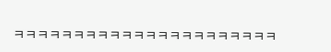ㅋㅋㅋㅋㅋㅋㅋㅋㅋㅋㅋㅋㅋㅋㅋㅋㅋㅋㅋㅋㅋㅋ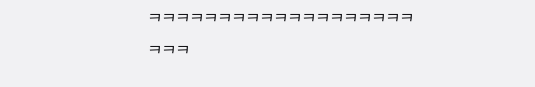ㅋㅋㅋㅋㅋㅋㅋㅋㅋㅋㅋㅋㅋㅋㅋㅋㅋㅋㅋㅋㅋㅋ